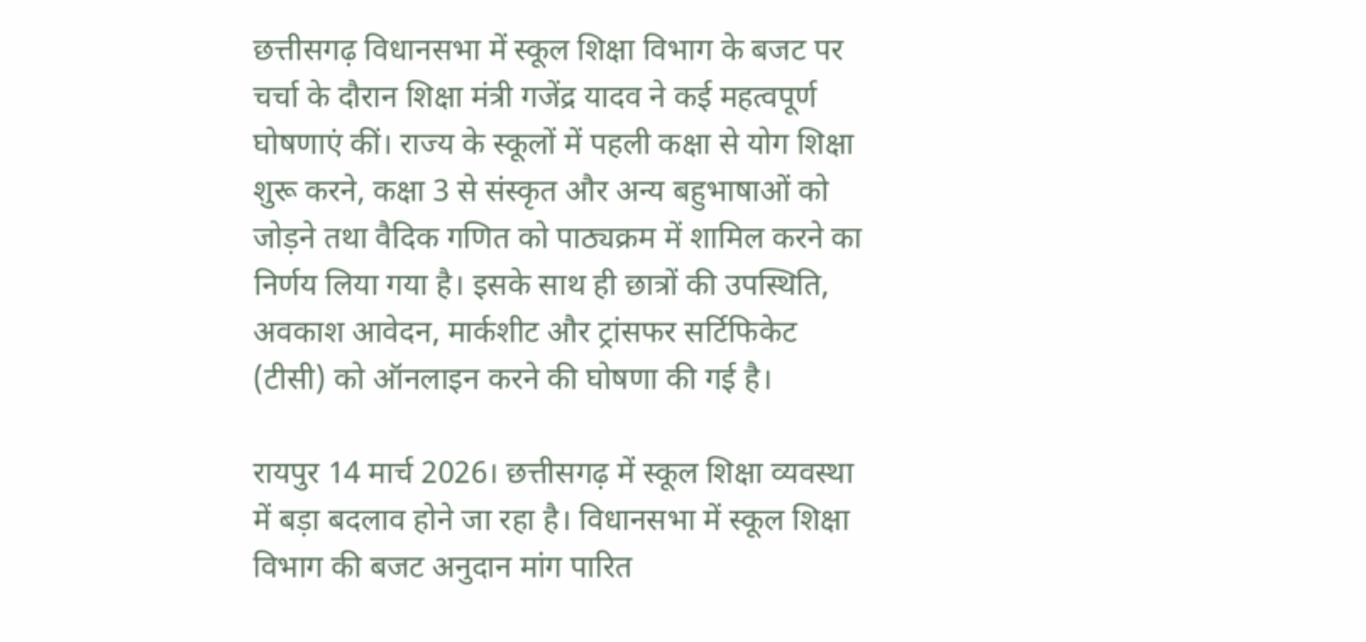छत्तीसगढ़ विधानसभा में स्कूल शिक्षा विभाग के बजट पर चर्चा के दौरान शिक्षा मंत्री गजेंद्र यादव ने कई महत्वपूर्ण घोषणाएं कीं। राज्य के स्कूलों में पहली कक्षा से योग शिक्षा शुरू करने, कक्षा 3 से संस्कृत और अन्य बहुभाषाओं को जोड़ने तथा वैदिक गणित को पाठ्यक्रम में शामिल करने का निर्णय लिया गया है। इसके साथ ही छात्रों की उपस्थिति, अवकाश आवेदन, मार्कशीट और ट्रांसफर सर्टिफिकेट (टीसी) को ऑनलाइन करने की घोषणा की गई है।

रायपुर 14 मार्च 2026। छत्तीसगढ़ में स्कूल शिक्षा व्यवस्था में बड़ा बदलाव होने जा रहा है। विधानसभा में स्कूल शिक्षा विभाग की बजट अनुदान मांग पारित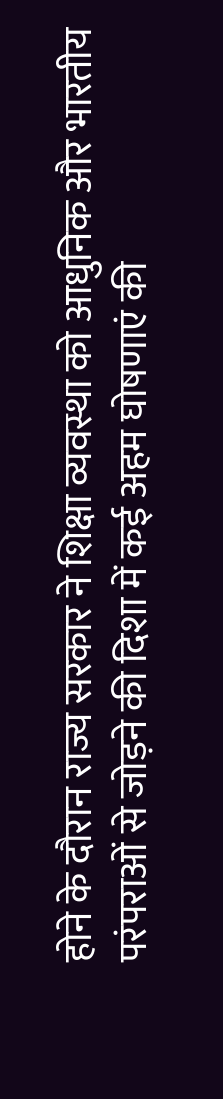होने के दौरान राज्य सरकार ने शिक्षा व्यवस्था को आधुनिक और भारतीय परंपराओं से जोड़ने की दिशा में कई अहम घोषणाएं की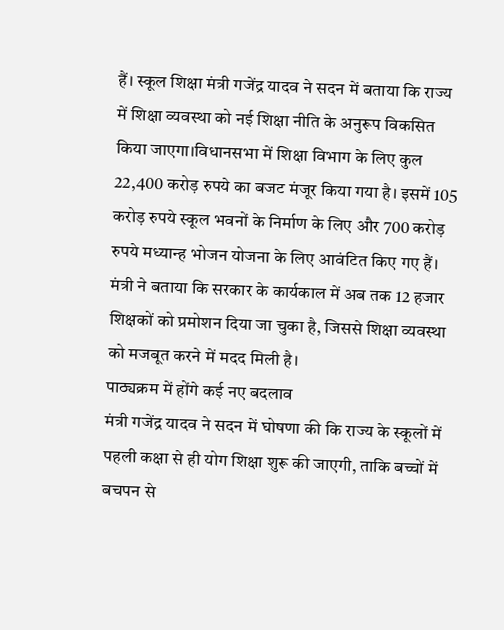हैं। स्कूल शिक्षा मंत्री गजेंद्र यादव ने सदन में बताया कि राज्य में शिक्षा व्यवस्था को नई शिक्षा नीति के अनुरूप विकसित किया जाएगा।विधानसभा में शिक्षा विभाग के लिए कुल 22,400 करोड़ रुपये का बजट मंजूर किया गया है। इसमें 105 करोड़ रुपये स्कूल भवनों के निर्माण के लिए और 700 करोड़ रुपये मध्यान्ह भोजन योजना के लिए आवंटित किए गए हैं। मंत्री ने बताया कि सरकार के कार्यकाल में अब तक 12 हजार शिक्षकों को प्रमोशन दिया जा चुका है, जिससे शिक्षा व्यवस्था को मजबूत करने में मदद मिली है।
पाठ्यक्रम में होंगे कई नए बदलाव
मंत्री गजेंद्र यादव ने सदन में घोषणा की कि राज्य के स्कूलों में पहली कक्षा से ही योग शिक्षा शुरू की जाएगी, ताकि बच्चों में बचपन से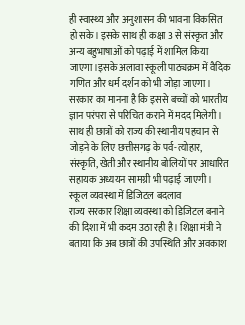ही स्वास्थ्य और अनुशासन की भावना विकसित हो सके। इसके साथ ही कक्षा 3 से संस्कृत और अन्य बहुभाषाओं को पढ़ाई में शामिल किया जाएगा।इसके अलावा स्कूली पाठ्यक्रम में वैदिक गणित और धर्म दर्शन को भी जोड़ा जाएगा। सरकार का मानना है कि इससे बच्चों को भारतीय ज्ञान परंपरा से परिचित कराने में मदद मिलेगी। साथ ही छात्रों को राज्य की स्थानीय पहचान से जोड़ने के लिए छत्तीसगढ़ के पर्व-त्योहार, संस्कृति, खेती और स्थानीय बोलियों पर आधारित सहायक अध्ययन सामग्री भी पढ़ाई जाएगी।
स्कूल व्यवस्था में डिजिटल बदलाव
राज्य सरकार शिक्षा व्यवस्था को डिजिटल बनाने की दिशा में भी कदम उठा रही है। शिक्षा मंत्री ने बताया कि अब छात्रों की उपस्थिति और अवकाश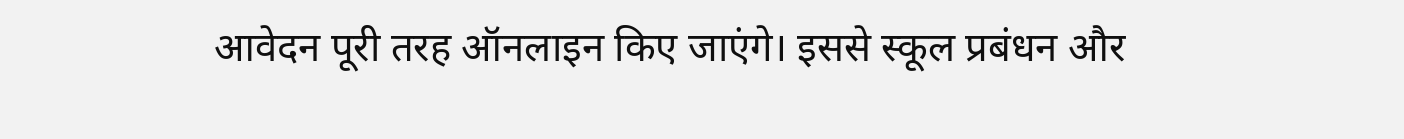आवेदन पूरी तरह ऑनलाइन किए जाएंगे। इससे स्कूल प्रबंधन और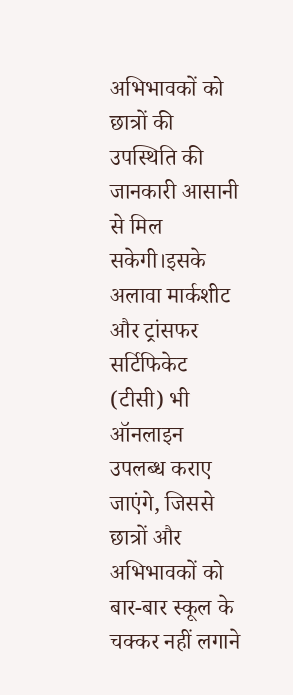अभिभावकों को छात्रों की उपस्थिति की जानकारी आसानी से मिल सकेगी।इसके अलावा मार्कशीट और ट्रांसफर सर्टिफिकेट (टीसी) भी ऑनलाइन उपलब्ध कराए जाएंगे, जिससे छात्रों और अभिभावकों को बार-बार स्कूल के चक्कर नहीं लगाने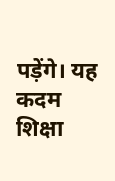पड़ेंगे। यह कदम शिक्षा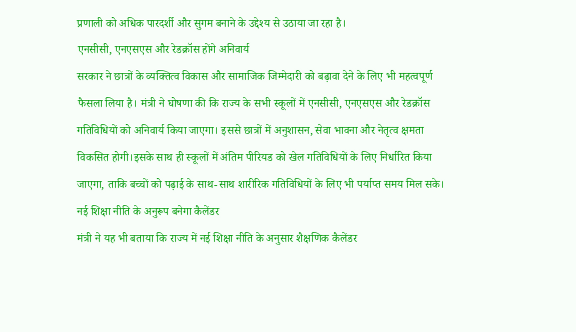प्रणाली को अधिक पारदर्शी और सुगम बनाने के उद्देश्य से उठाया जा रहा है।
एनसीसी, एनएसएस और रेडक्रॉस होंगे अनिवार्य
सरकार ने छात्रों के व्यक्तित्व विकास और सामाजिक जिम्मेदारी को बढ़ावा देने के लिए भी महत्वपूर्ण फैसला लिया है। मंत्री ने घोषणा की कि राज्य के सभी स्कूलों में एनसीसी, एनएसएस और रेडक्रॉस गतिविधियों को अनिवार्य किया जाएगा। इससे छात्रों में अनुशासन, सेवा भावना और नेतृत्व क्षमता विकसित होगी।इसके साथ ही स्कूलों में अंतिम पीरियड को खेल गतिविधियों के लिए निर्धारित किया जाएगा, ताकि बच्चों को पढ़ाई के साथ-साथ शारीरिक गतिविधियों के लिए भी पर्याप्त समय मिल सके।
नई शिक्षा नीति के अनुरूप बनेगा कैलेंडर
मंत्री ने यह भी बताया कि राज्य में नई शिक्षा नीति के अनुसार शैक्षणिक कैलेंडर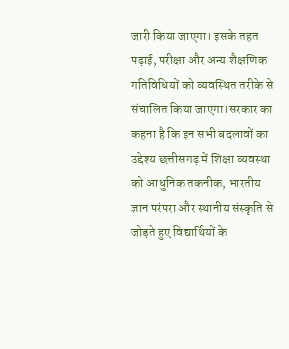जारी किया जाएगा। इसके तहत पढ़ाई, परीक्षा और अन्य शैक्षणिक गतिविधियों को व्यवस्थित तरीके से संचालित किया जाएगा।सरकार का कहना है कि इन सभी बदलावों का उद्देश्य छत्तीसगढ़ में शिक्षा व्यवस्था को आधुनिक तकनीक, भारतीय ज्ञान परंपरा और स्थानीय संस्कृति से जोड़ते हुए विद्यार्थियों के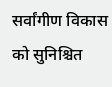सर्वांगीण विकास को सुनिश्चित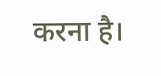करना है।